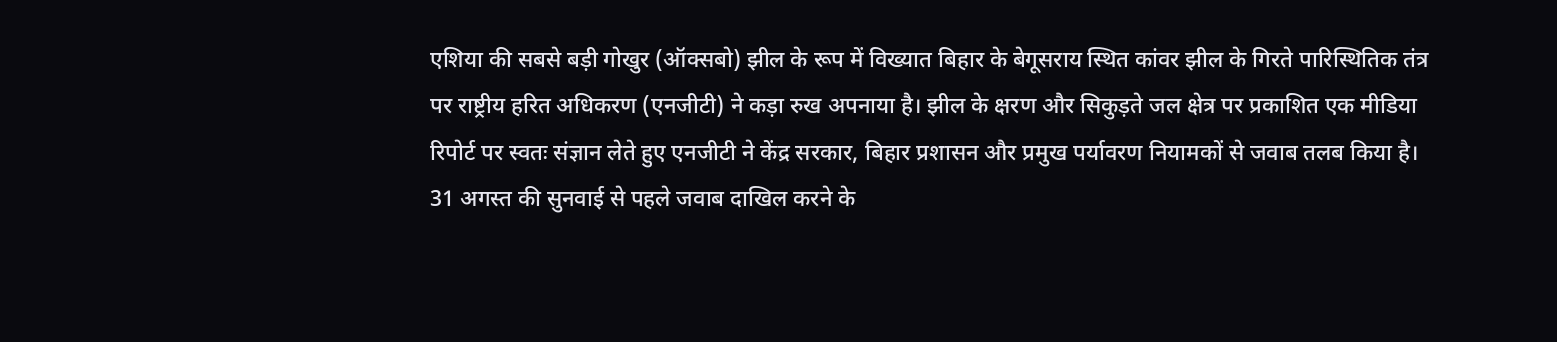एशिया की सबसे बड़ी गोखुर (ऑक्सबो) झील के रूप में विख्यात बिहार के बेगूसराय स्थित कांवर झील के गिरते पारिस्थितिक तंत्र पर राष्ट्रीय हरित अधिकरण (एनजीटी) ने कड़ा रुख अपनाया है। झील के क्षरण और सिकुड़ते जल क्षेत्र पर प्रकाशित एक मीडिया रिपोर्ट पर स्वतः संज्ञान लेते हुए एनजीटी ने केंद्र सरकार, बिहार प्रशासन और प्रमुख पर्यावरण नियामकों से जवाब तलब किया है।
31 अगस्त की सुनवाई से पहले जवाब दाखिल करने के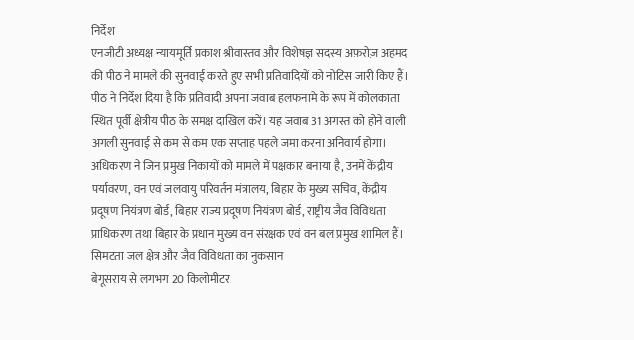निर्देश
एनजीटी अध्यक्ष न्यायमूर्ति प्रकाश श्रीवास्तव और विशेषज्ञ सदस्य अफ़रोज़ अहमद की पीठ ने मामले की सुनवाई करते हुए सभी प्रतिवादियों को नोटिस जारी किए हैं। पीठ ने निर्देश दिया है कि प्रतिवादी अपना जवाब हलफनामे के रूप में कोलकाता स्थित पूर्वी क्षेत्रीय पीठ के समक्ष दाखिल करें। यह जवाब 31 अगस्त को होने वाली अगली सुनवाई से कम से कम एक सप्ताह पहले जमा करना अनिवार्य होगा।
अधिकरण ने जिन प्रमुख निकायों को मामले में पक्षकार बनाया है, उनमें केंद्रीय पर्यावरण, वन एवं जलवायु परिवर्तन मंत्रालय, बिहार के मुख्य सचिव, केंद्रीय प्रदूषण नियंत्रण बोर्ड, बिहार राज्य प्रदूषण नियंत्रण बोर्ड, राष्ट्रीय जैव विविधता प्राधिकरण तथा बिहार के प्रधान मुख्य वन संरक्षक एवं वन बल प्रमुख शामिल हैं।
सिमटता जल क्षेत्र और जैव विविधता का नुकसान
बेगूसराय से लगभग 20 किलोमीटर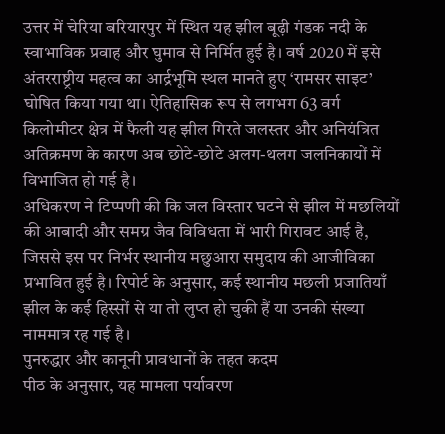उत्तर में चेरिया बरियारपुर में स्थित यह झील बूढ़ी गंडक नदी के स्वाभाविक प्रवाह और घुमाव से निर्मित हुई है। वर्ष 2020 में इसे अंतरराष्ट्रीय महत्व का आर्द्रभूमि स्थल मानते हुए ‘रामसर साइट’ घोषित किया गया था। ऐतिहासिक रूप से लगभग 63 वर्ग किलोमीटर क्षेत्र में फैली यह झील गिरते जलस्तर और अनियंत्रित अतिक्रमण के कारण अब छोटे-छोटे अलग-थलग जलनिकायों में विभाजित हो गई है।
अधिकरण ने टिप्पणी की कि जल विस्तार घटने से झील में मछलियों की आबादी और समग्र जैव विविधता में भारी गिरावट आई है, जिससे इस पर निर्भर स्थानीय मछुआरा समुदाय की आजीविका प्रभावित हुई है। रिपोर्ट के अनुसार, कई स्थानीय मछली प्रजातियाँ झील के कई हिस्सों से या तो लुप्त हो चुकी हैं या उनकी संख्या नाममात्र रह गई है।
पुनरुद्धार और कानूनी प्रावधानों के तहत कदम
पीठ के अनुसार, यह मामला पर्यावरण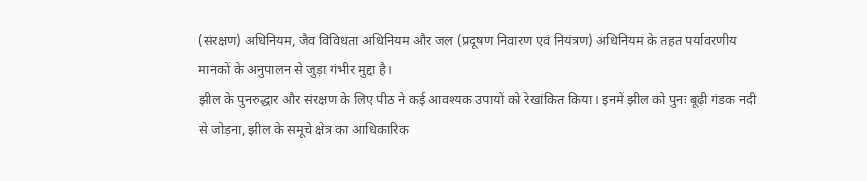(संरक्षण) अधिनियम, जैव विविधता अधिनियम और जल (प्रदूषण निवारण एवं नियंत्रण) अधिनियम के तहत पर्यावरणीय मानकों के अनुपालन से जुड़ा गंभीर मुद्दा है।
झील के पुनरुद्धार और संरक्षण के लिए पीठ ने कई आवश्यक उपायों को रेखांकित किया। इनमें झील को पुनः बूढ़ी गंडक नदी से जोड़ना, झील के समूचे क्षेत्र का आधिकारिक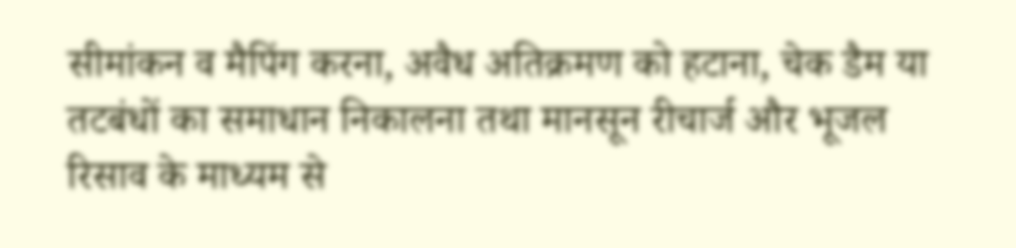सीमांकन व मैपिंग करना, अवैध अतिक्रमण को हटाना, चेक डैम या तटबंधों का समाधान निकालना तथा मानसून रीचार्ज और भूजल रिसाव के माध्यम से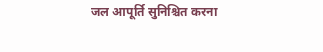जल आपूर्ति सुनिश्चित करना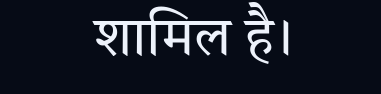शामिल है।